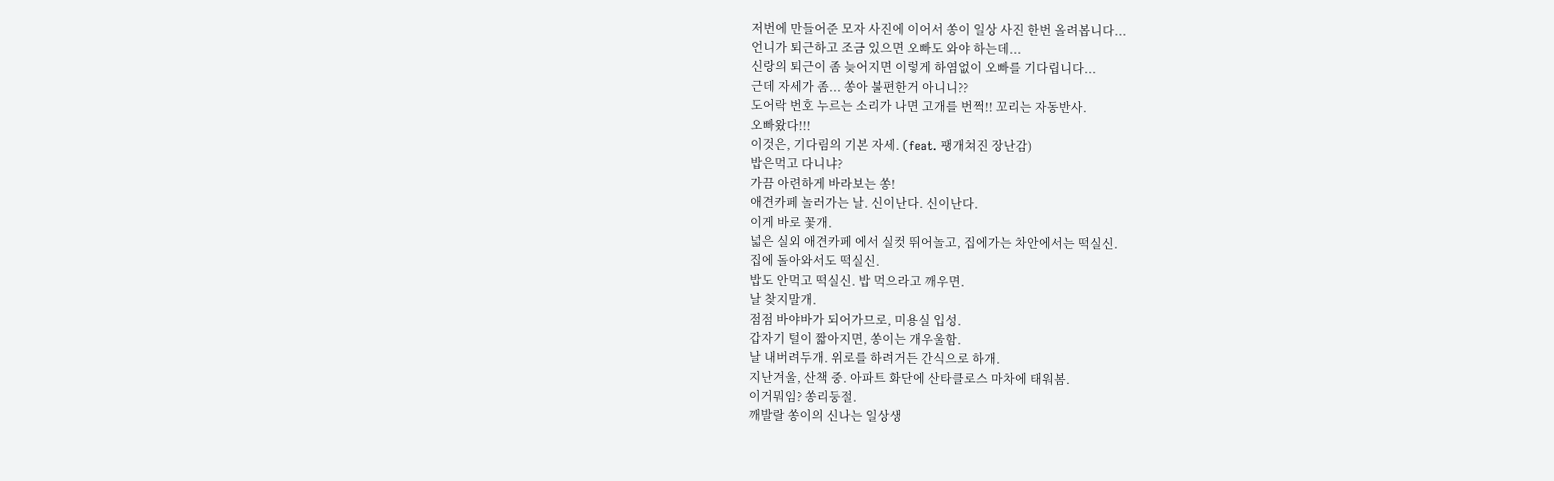저번에 만들어준 모자 사진에 이어서 쏭이 일상 사진 한번 올려봅니다...
언니가 퇴근하고 조금 있으면 오빠도 와야 하는데...
신랑의 퇴근이 좀 늦어지면 이렇게 하염없이 오빠를 기다립니다...
근데 자세가 좀... 쏭아 불편한거 아니니??
도어락 번호 누르는 소리가 나면 고개를 번쩍!! 꼬리는 자동반사.
오빠왔다!!!
이것은, 기다림의 기본 자세. (feat. 팽개쳐진 장난감)
밥은먹고 다니냐?
가끔 아련하게 바라보는 쏭!
애견카페 놀러가는 날. 신이난다. 신이난다.
이게 바로 꽃개.
넓은 실외 애견카페 에서 실컷 뛰어놀고, 집에가는 차안에서는 떡실신.
집에 돌아와서도 떡실신.
밥도 안먹고 떡실신. 밥 먹으라고 깨우면.
날 찾지말개.
점점 바야바가 되어가므로, 미용실 입성.
갑자기 털이 짧아지면, 쏭이는 개우울함.
날 내버려두개. 위로를 하려거든 간식으로 하개.
지난겨울, 산책 중. 아파트 화단에 산타클로스 마차에 태워봄.
이거뭐임? 쏭리둥절.
깨발랄 쏭이의 신나는 일상생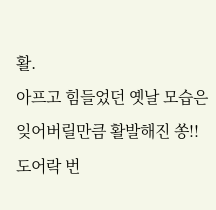활.
아프고 힘들었던 옛날 모습은 잊어버릴만큼 활발해진 쏭!!
도어락 번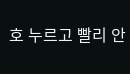호 누르고 빨리 안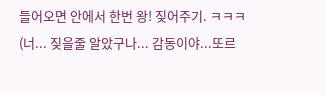들어오면 안에서 한번 왕! 짖어주기. ㅋㅋㅋ
(너... 짖을줄 알았구나... 감동이야...또르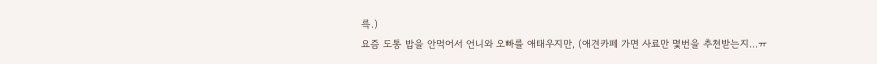륵.)
요즘 도통 밥을 안먹어서 언니와 오빠를 애태우지만, (애견카페 가면 사료만 몇번을 추천받는지...ㅠ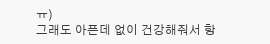ㅠ)
그래도 아픈데 없이 건강해줘서 항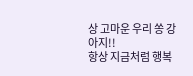상 고마운 우리 쏭 강아지!!
항상 지금처럼 행복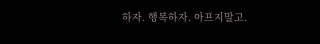하자. 행복하자. 아프지말고.